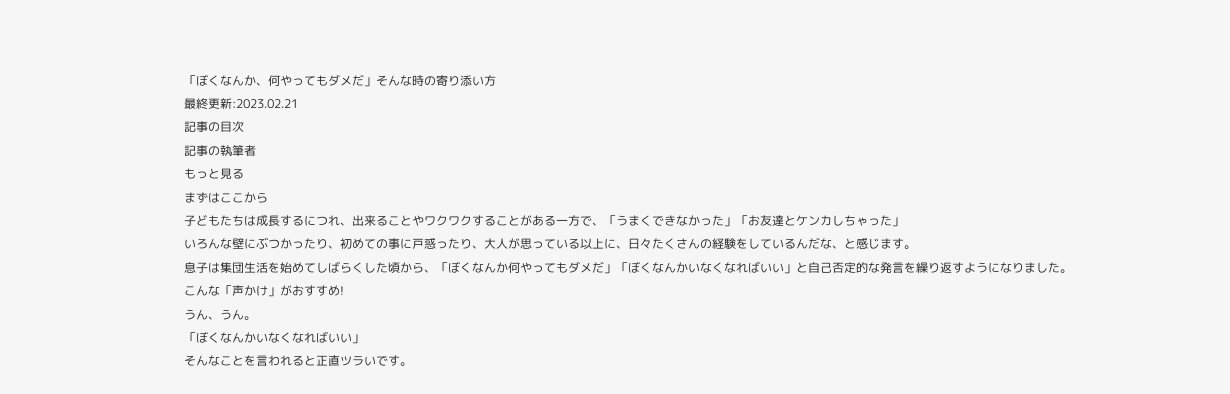「ぼくなんか、何やってもダメだ」そんな時の寄り添い方
最終更新:2023.02.21
記事の目次
記事の執筆者
もっと見る
まずはここから
子どもたちは成長するにつれ、出来ることやワクワクすることがある一方で、「うまくできなかった」「お友達とケンカしちゃった」
いろんな壁にぶつかったり、初めての事に戸惑ったり、大人が思っている以上に、日々たくさんの経験をしているんだな、と感じます。
息子は集団生活を始めてしばらくした頃から、「ぼくなんか何やってもダメだ」「ぼくなんかいなくなればいい」と自己否定的な発言を繰り返すようになりました。
こんな「声かけ」がおすすめ!
うん、うん。
「ぼくなんかいなくなればいい」
そんなことを言われると正直ツラいです。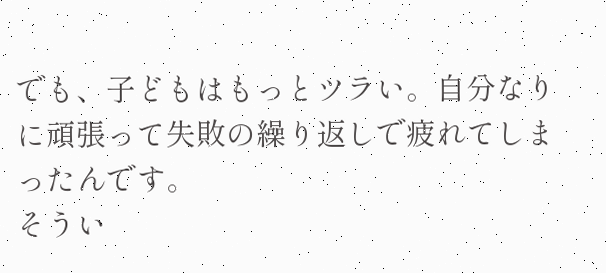でも、子どもはもっとツラい。自分なりに頑張って失敗の繰り返しで疲れてしまったんです。
そうい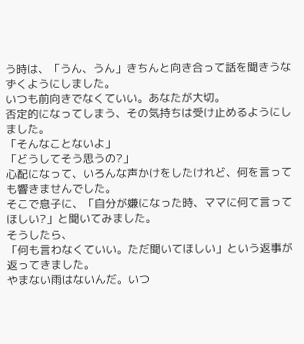う時は、「うん、うん」きちんと向き合って話を聞きうなずくようにしました。
いつも前向きでなくていい。あなたが大切。
否定的になってしまう、その気持ちは受け止めるようにしました。
「そんなことないよ」
「どうしてそう思うの?」
心配になって、いろんな声かけをしたけれど、何を言っても響きませんでした。
そこで息子に、「自分が嫌になった時、ママに何て言ってほしい?」と聞いてみました。
そうしたら、
「何も言わなくていい。ただ聞いてほしい」という返事が返ってきました。
やまない雨はないんだ。いつ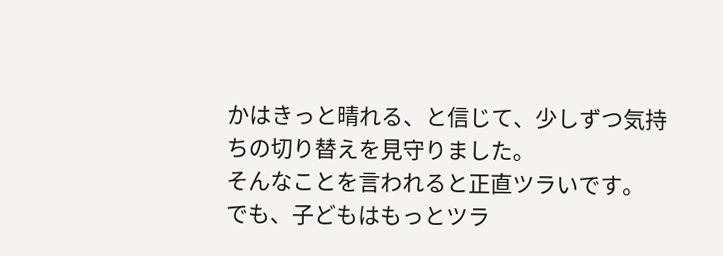かはきっと晴れる、と信じて、少しずつ気持ちの切り替えを見守りました。
そんなことを言われると正直ツラいです。
でも、子どもはもっとツラ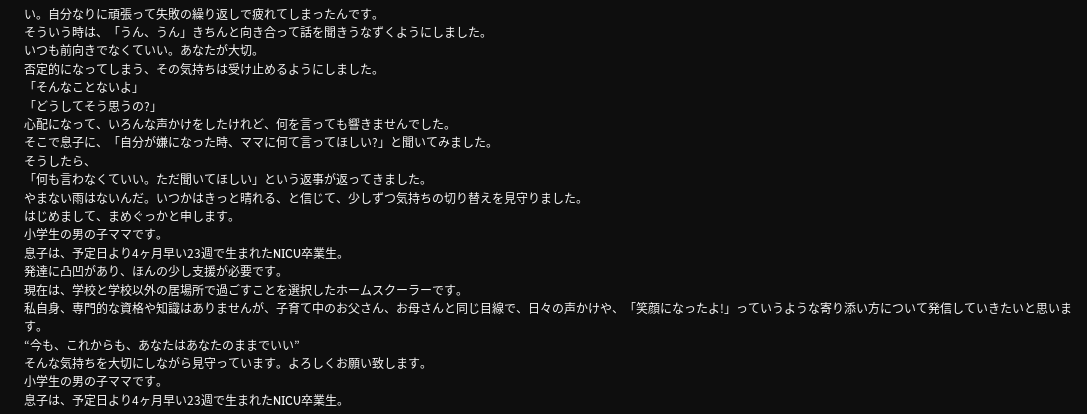い。自分なりに頑張って失敗の繰り返しで疲れてしまったんです。
そういう時は、「うん、うん」きちんと向き合って話を聞きうなずくようにしました。
いつも前向きでなくていい。あなたが大切。
否定的になってしまう、その気持ちは受け止めるようにしました。
「そんなことないよ」
「どうしてそう思うの?」
心配になって、いろんな声かけをしたけれど、何を言っても響きませんでした。
そこで息子に、「自分が嫌になった時、ママに何て言ってほしい?」と聞いてみました。
そうしたら、
「何も言わなくていい。ただ聞いてほしい」という返事が返ってきました。
やまない雨はないんだ。いつかはきっと晴れる、と信じて、少しずつ気持ちの切り替えを見守りました。
はじめまして、まめぐっかと申します。
小学生の男の子ママです。
息子は、予定日より4ヶ月早い23週で生まれたNICU卒業生。
発達に凸凹があり、ほんの少し支援が必要です。
現在は、学校と学校以外の居場所で過ごすことを選択したホームスクーラーです。
私自身、専門的な資格や知識はありませんが、子育て中のお父さん、お母さんと同じ目線で、日々の声かけや、「笑顔になったよ!」っていうような寄り添い方について発信していきたいと思います。
“今も、これからも、あなたはあなたのままでいい”
そんな気持ちを大切にしながら見守っています。よろしくお願い致します。
小学生の男の子ママです。
息子は、予定日より4ヶ月早い23週で生まれたNICU卒業生。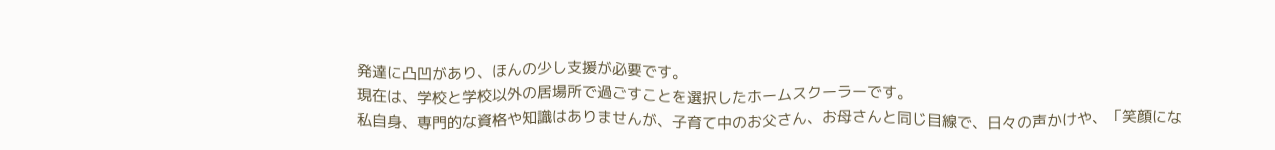発達に凸凹があり、ほんの少し支援が必要です。
現在は、学校と学校以外の居場所で過ごすことを選択したホームスクーラーです。
私自身、専門的な資格や知識はありませんが、子育て中のお父さん、お母さんと同じ目線で、日々の声かけや、「笑顔にな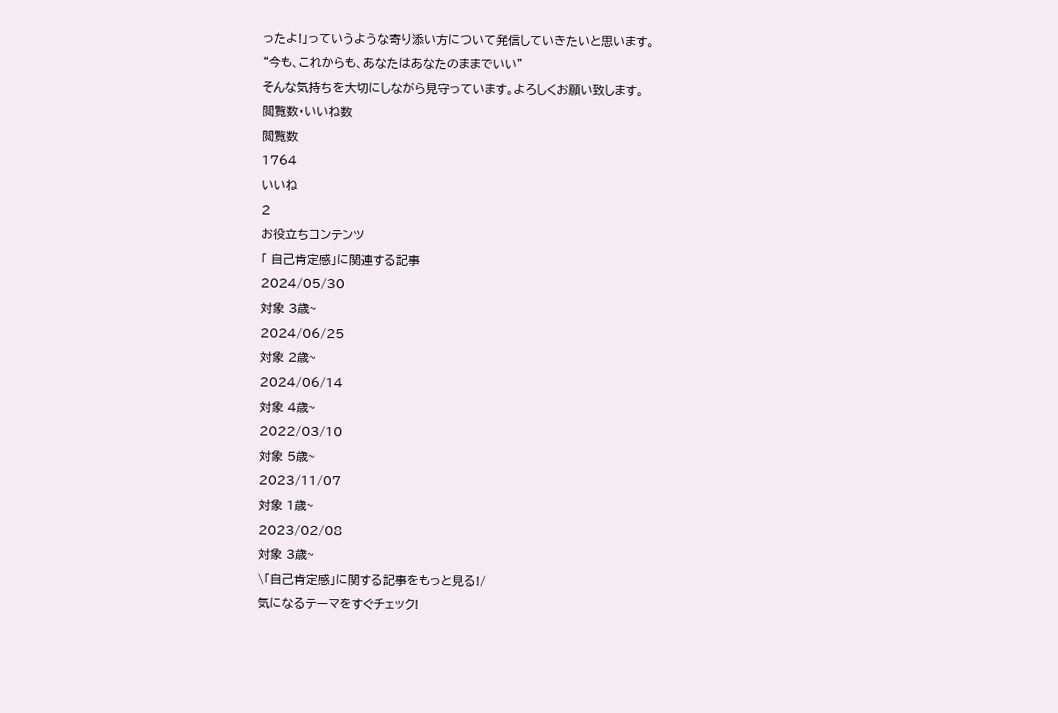ったよ!」っていうような寄り添い方について発信していきたいと思います。
“今も、これからも、あなたはあなたのままでいい”
そんな気持ちを大切にしながら見守っています。よろしくお願い致します。
閲覧数・いいね数
閲覧数
1764
いいね
2
お役立ちコンテンツ
「 自己肯定感」に関連する記事
2024/05/30
対象 3歳~
2024/06/25
対象 2歳~
2024/06/14
対象 4歳~
2022/03/10
対象 5歳~
2023/11/07
対象 1歳~
2023/02/08
対象 3歳~
\「自己肯定感」に関する記事をもっと見る!/
気になるテーマをすぐチェック!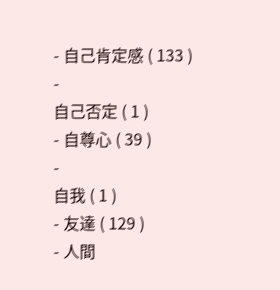- 自己肯定感 ( 133 )
-
自己否定 ( 1 )
- 自尊心 ( 39 )
-
自我 ( 1 )
- 友達 ( 129 )
- 人間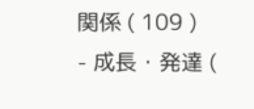関係 ( 109 )
- 成長・発達 (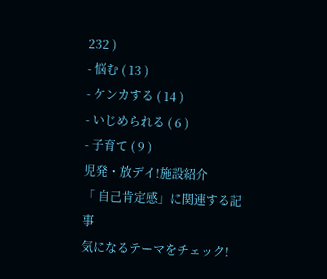232 )
- 悩む ( 13 )
- ケンカする ( 14 )
- いじめられる ( 6 )
- 子育て ( 9 )
児発・放デイ!施設紹介
「 自己肯定感」に関連する記事
気になるテーマをチェック!